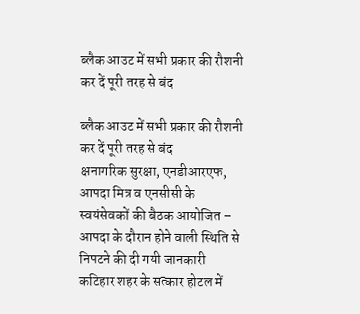ब्लैक आउट में सभी प्रकार की रौशनी कर दें पूरी तरह से बंद

ब्लैक आउट में सभी प्रकार की रौशनी कर दें पूरी तरह से बंद
क्षनागरिक सुरक्षा, एनडीआरएफ, आपदा मित्र व एनसीसी के स्वयंसेवकों की बैठक आयोजित – आपदा के दौरान होने वाली स्थिति से निपटने की दी गयी जानकारी कटिहार शहर के सत्कार होटल में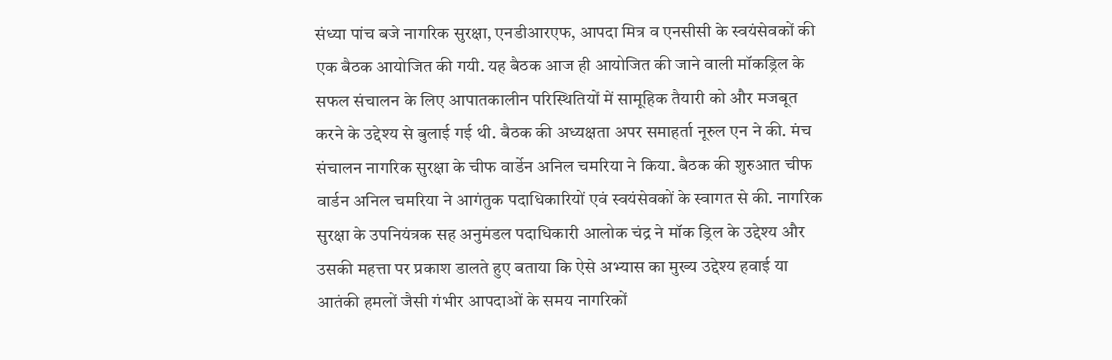संध्या पांच बजे नागरिक सुरक्षा, एनडीआरएफ, आपदा मित्र व एनसीसी के स्वयंसेवकों की एक बैठक आयोजित की गयी. यह बैठक आज ही आयोजित की जाने वाली मॉकड्रिल के सफल संचालन के लिए आपातकालीन परिस्थितियों में सामूहिक तैयारी को और मजबूत करने के उद्देश्य से बुलाई गई थी. बैठक की अध्यक्षता अपर समाहर्ता नूरुल एन ने की. मंच संचालन नागरिक सुरक्षा के चीफ वार्डेन अनिल चमरिया ने किया. बैठक की शुरुआत चीफ वार्डन अनिल चमरिया ने आगंतुक पदाधिकारियों एवं स्वयंसेवकों के स्वागत से की. नागरिक सुरक्षा के उपनियंत्रक सह अनुमंडल पदाधिकारी आलोक चंद्र ने मॉक ड्रिल के उद्देश्य और उसकी महत्ता पर प्रकाश डालते हुए बताया कि ऐसे अभ्यास का मुख्य उद्देश्य हवाई या आतंकी हमलों जैसी गंभीर आपदाओं के समय नागरिकों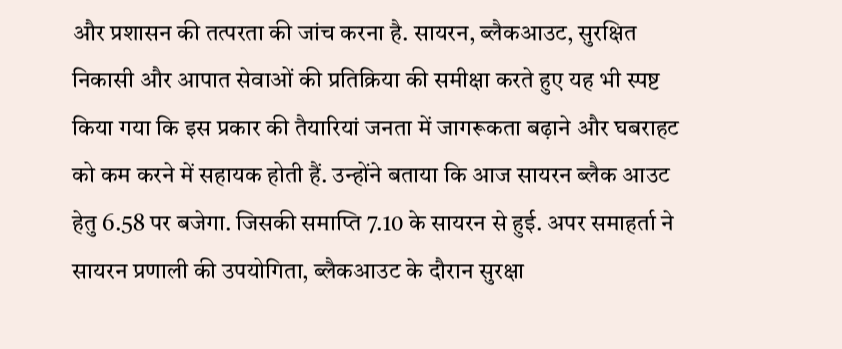और प्रशासन की तत्परता की जांच करना है. सायरन, ब्लैकआउट, सुरक्षित निकासी और आपात सेवाओं की प्रतिक्रिया की समीक्षा करते हुए यह भी स्पष्ट किया गया कि इस प्रकार की तैयारियां जनता में जागरूकता बढ़ाने और घबराहट को कम करने में सहायक होती हैं. उन्होंने बताया कि आज सायरन ब्लैक आउट हेतु 6.58 पर बजेगा. जिसकी समाप्ति 7.10 के सायरन से हुई. अपर समाहर्ता ने सायरन प्रणाली की उपयोगिता, ब्लैकआउट के दौरान सुरक्षा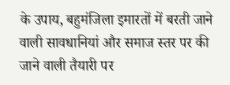के उपाय, बहुमंजिला इमारतों में बरती जाने वाली सावधानियां और समाज स्तर पर की जाने वाली तैयारी पर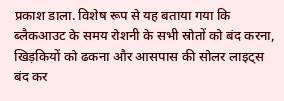प्रकाश डाला. विशेष रूप से यह बताया गया कि ब्लैकआउट के समय रोशनी के सभी स्रोतों को बंद करना, खिड़कियों को ढकना और आसपास की सोलर लाइट्स बंद कर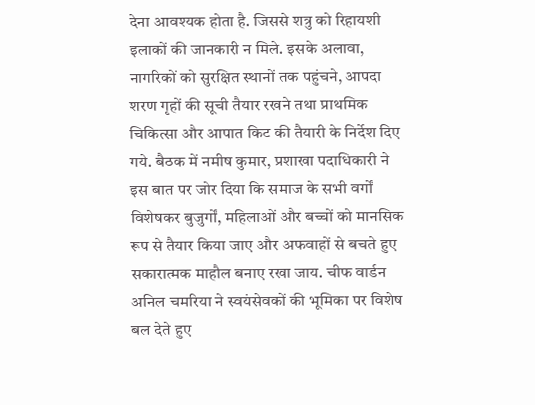देना आवश्यक होता है. जिससे शत्रु को रिहायशी इलाकों की जानकारी न मिले. इसके अलावा, नागरिकों को सुरक्षित स्थानों तक पहुंचने, आपदा शरण गृहों की सूची तैयार रखने तथा प्राथमिक चिकित्सा और आपात किट की तैयारी के निर्देश दिए गये. बैठक में नमीष कुमार, प्रशाखा पदाधिकारी ने इस बात पर जोर दिया कि समाज के सभी वर्गों विशेषकर बुजुर्गों, महिलाओं और बच्चों को मानसिक रूप से तैयार किया जाए और अफवाहों से बचते हुए सकारात्मक माहौल बनाए रखा जाय. चीफ वार्डन अनिल चमरिया ने स्वयंसेवकों की भूमिका पर विशेष बल देते हुए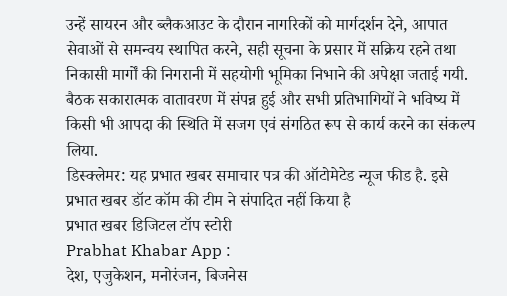उन्हें सायरन और ब्लैकआउट के दौरान नागरिकों को मार्गदर्शन देने, आपात सेवाओं से समन्वय स्थापित करने, सही सूचना के प्रसार में सक्रिय रहने तथा निकासी मार्गों की निगरानी में सहयोगी भूमिका निभाने की अपेक्षा जताई गयी. बैठक सकारात्मक वातावरण में संपन्न हुई और सभी प्रतिभागियों ने भविष्य में किसी भी आपदा की स्थिति में सजग एवं संगठित रूप से कार्य करने का संकल्प लिया.
डिस्क्लेमर: यह प्रभात खबर समाचार पत्र की ऑटोमेटेड न्यूज फीड है. इसे प्रभात खबर डॉट कॉम की टीम ने संपादित नहीं किया है
प्रभात खबर डिजिटल टॉप स्टोरी
Prabhat Khabar App :
देश, एजुकेशन, मनोरंजन, बिजनेस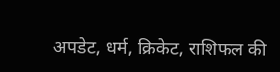अपडेट, धर्म, क्रिकेट, राशिफल की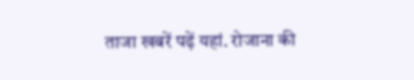ताजा खबरें पढ़ें यहां. रोजाना की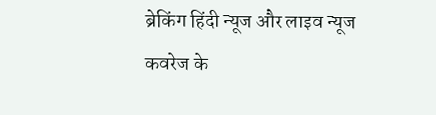ब्रेकिंग हिंदी न्यूज और लाइव न्यूज कवरेज के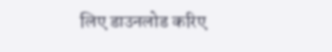लिए डाउनलोड करिए